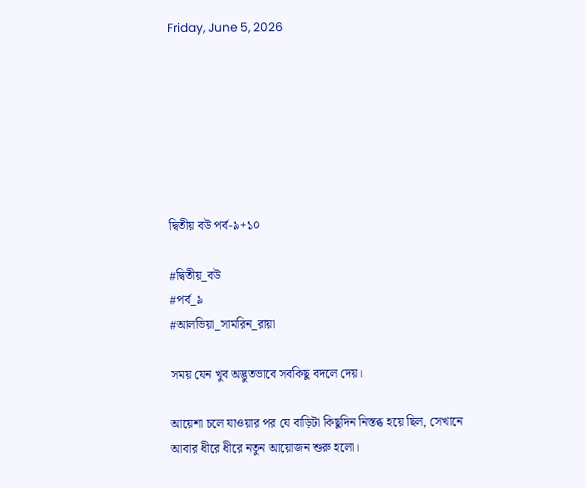Friday, June 5, 2026







দ্বিতীয় বউ পর্ব-৯+১০

#দ্বিতীয়_বউ
#পর্ব_৯
#আলভিয়া_সামরিন_রায়া

সময় যেন খুব অদ্ভুতভাবে সবকিছু বদলে দেয়।

আয়েশা চলে যাওয়ার পর যে বাড়িটা কিছুদিন নিস্তব্ধ হয়ে ছিল, সেখানে আবার ধীরে ধীরে নতুন আয়োজন শুরু হলো।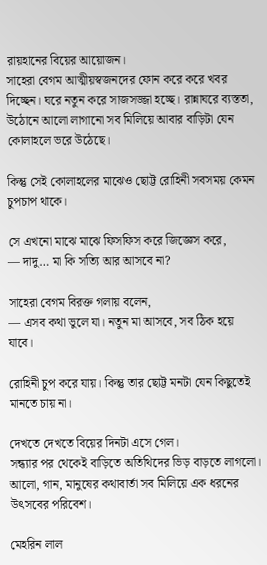রায়হানের বিয়ের আয়োজন।
সাহেরা বেগম আত্মীয়স্বজনদের ফোন করে করে খবর দিচ্ছেন। ঘরে নতুন করে সাজসজ্জা হচ্ছে। রান্নাঘরে ব্যস্ততা, উঠোনে আলো লাগানো সব মিলিয়ে আবার বাড়িটা যেন কোলাহলে ভরে উঠেছে।

কিন্তু সেই কোলাহলের মাঝেও ছোট্ট রোহিনী সবসময় কেমন চুপচাপ থাকে।

সে এখনো মাঝে মাঝে ফিসফিস করে জিজ্ঞেস করে,
— দাদু… মা কি সত্যি আর আসবে না?

সাহেরা বেগম বিরক্ত গলায় বলেন,
— এসব কথা ভুলে যা। নতুন মা আসবে, সব ঠিক হয়ে যাবে।

রোহিনী চুপ করে যায়। কিন্তু তার ছোট্ট মনটা যেন কিছুতেই মানতে চায় না।

দেখতে দেখতে বিয়ের দিনটা এসে গেল।
সন্ধ্যার পর থেকেই বাড়িতে অতিথিদের ভিড় বাড়তে লাগলো। আলো, গান, মানুষের কথাবার্তা সব মিলিয়ে এক ধরনের উৎসবের পরিবেশ।

মেহরিন লাল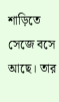শাড়িতে সেজে বসে আছে। তার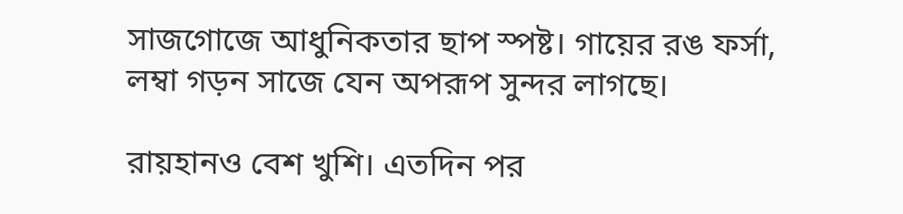সাজগোজে আধুনিকতার ছাপ স্পষ্ট। গায়ের রঙ ফর্সা, লম্বা গড়ন সাজে যেন অপরূপ সুন্দর লাগছে।

রায়হানও বেশ খুশি। এতদিন পর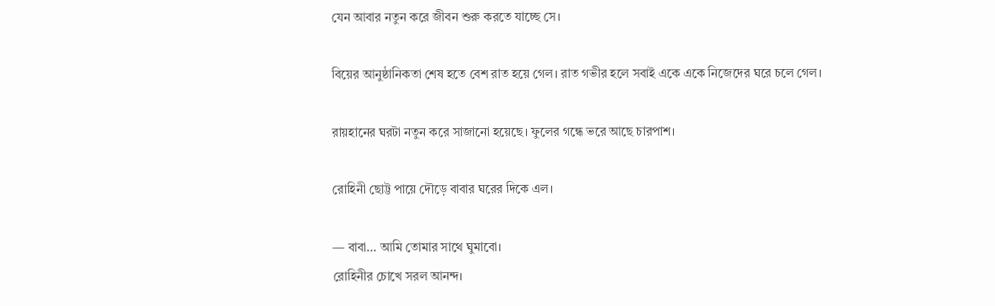যেন আবার নতুন করে জীবন শুরু করতে যাচ্ছে সে।

বিয়ের আনুষ্ঠানিকতা শেষ হতে বেশ রাত হয়ে গেল। রাত গভীর হলে সবাই একে একে নিজেদের ঘরে চলে গেল।

রায়হানের ঘরটা নতুন করে সাজানো হয়েছে। ফুলের গন্ধে ভরে আছে চারপাশ।

রোহিনী ছোট্ট পায়ে দৌড়ে বাবার ঘরের দিকে এল।

— বাবা… আমি তোমার সাথে ঘুমাবো।
রোহিনীর চোখে সরল আনন্দ।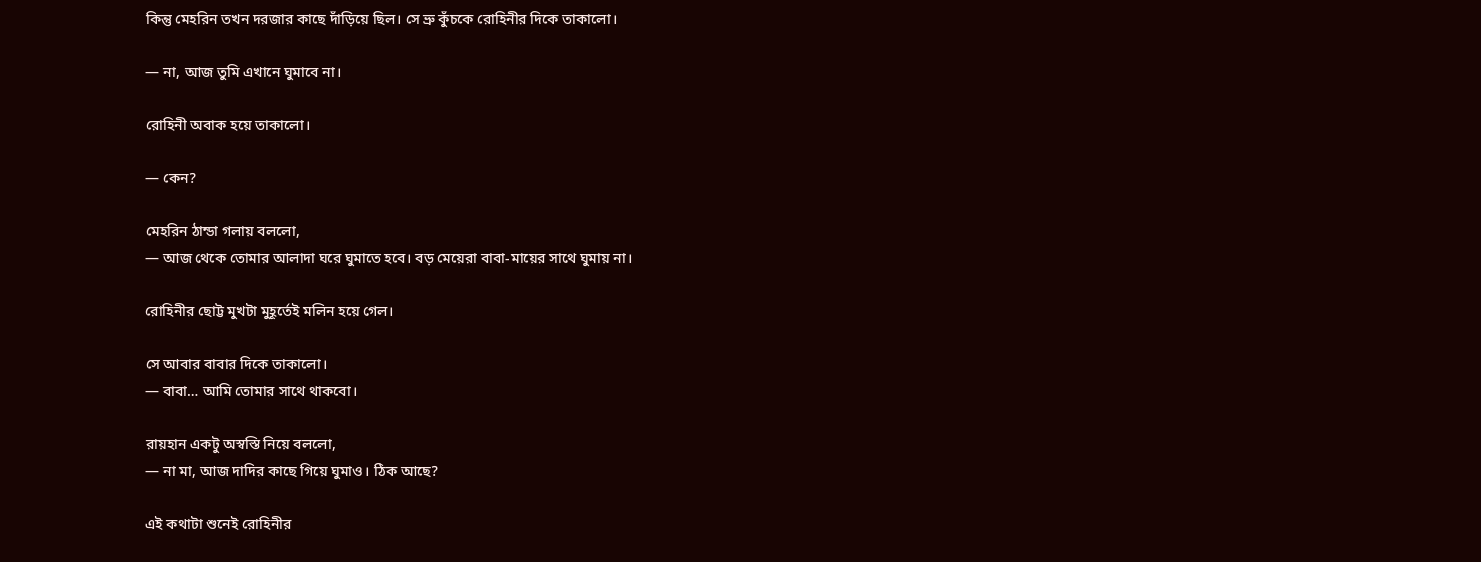কিন্তু মেহরিন তখন দরজার কাছে দাঁড়িয়ে ছিল। সে ভ্রু কুঁচকে রোহিনীর দিকে তাকালো।

— না, আজ তুমি এখানে ঘুমাবে না।

রোহিনী অবাক হয়ে তাকালো।

— কেন?

মেহরিন ঠান্ডা গলায় বললো,
— আজ থেকে তোমার আলাদা ঘরে ঘুমাতে হবে। বড় মেয়েরা বাবা-মায়ের সাথে ঘুমায় না।

রোহিনীর ছোট্ট মুখটা মুহূর্তেই মলিন হয়ে গেল।

সে আবার বাবার দিকে তাকালো।
— বাবা… আমি তোমার সাথে থাকবো।

রায়হান একটু অস্বস্তি নিয়ে বললো,
— না মা, আজ দাদির কাছে গিয়ে ঘুমাও। ঠিক আছে?

এই কথাটা শুনেই রোহিনীর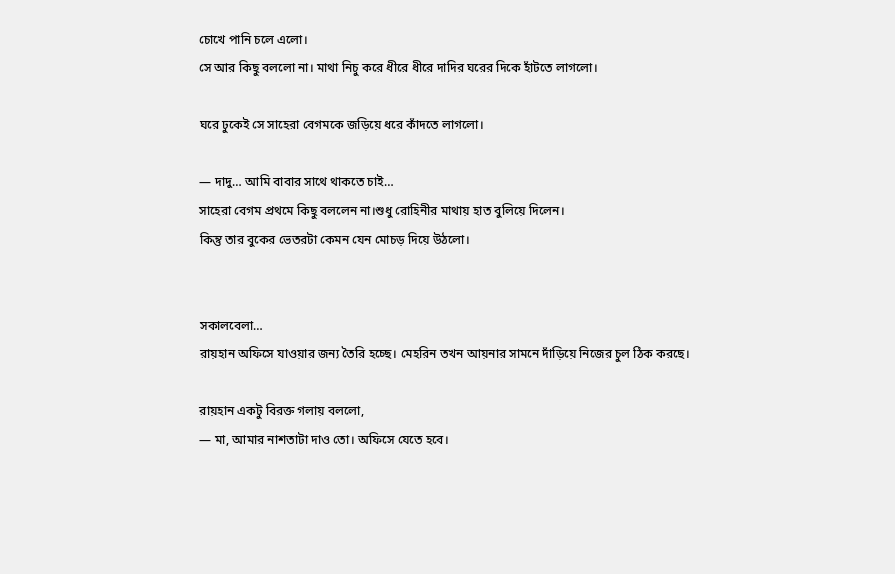চোখে পানি চলে এলো।
সে আর কিছু বললো না। মাথা নিচু করে ধীরে ধীরে দাদির ঘরের দিকে হাঁটতে লাগলো।

ঘরে ঢুকেই সে সাহেরা বেগমকে জড়িয়ে ধরে কাঁদতে লাগলো।

— দাদু… আমি বাবার সাথে থাকতে চাই…
সাহেরা বেগম প্রথমে কিছু বললেন না।শুধু রোহিনীর মাথায় হাত বুলিয়ে দিলেন।
কিন্তু তার বুকের ভেতরটা কেমন যেন মোচড় দিয়ে উঠলো।


সকালবেলা…
রায়হান অফিসে যাওয়ার জন্য তৈরি হচ্ছে। মেহরিন তখন আয়নার সামনে দাঁড়িয়ে নিজের চুল ঠিক করছে।

রায়হান একটু বিরক্ত গলায় বললো,
— মা, আমার নাশতাটা দাও তো। অফিসে যেতে হবে।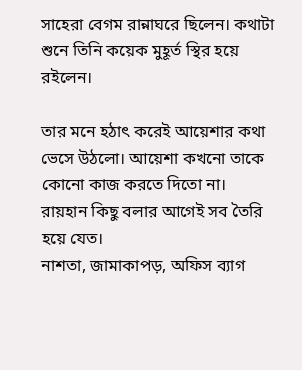সাহেরা বেগম রান্নাঘরে ছিলেন। কথাটা শুনে তিনি কয়েক মুহূর্ত স্থির হয়ে রইলেন।

তার মনে হঠাৎ করেই আয়েশার কথা ভেসে উঠলো। আয়েশা কখনো তাকে কোনো কাজ করতে দিতো না।
রায়হান কিছু বলার আগেই সব তৈরি হয়ে যেত।
নাশতা, জামাকাপড়, অফিস ব্যাগ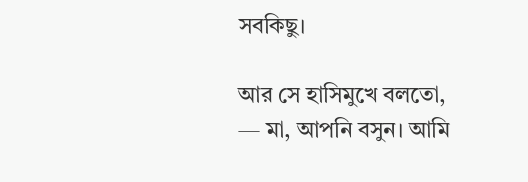সবকিছু।

আর সে হাসিমুখে বলতো,
— মা, আপনি বসুন। আমি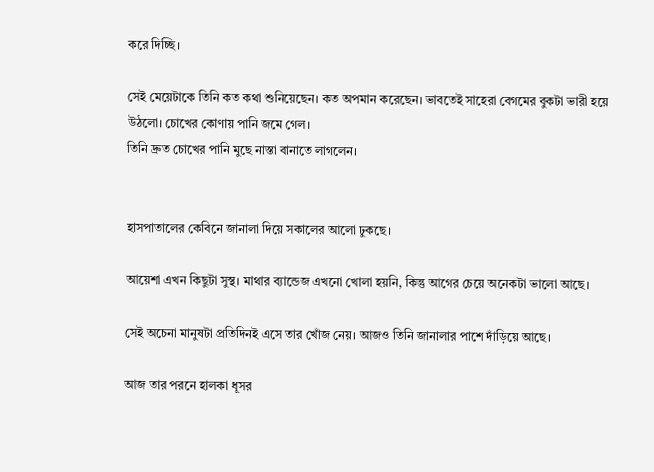করে দিচ্ছি।

সেই মেয়েটাকে তিনি কত কথা শুনিয়েছেন। কত অপমান করেছেন। ভাবতেই সাহেরা বেগমের বুকটা ভারী হয়ে উঠলো। চোখের কোণায় পানি জমে গেল।
তিনি দ্রুত চোখের পানি মুছে নাস্তা বানাতে লাগলেন।


হাসপাতালের কেবিনে জানালা দিয়ে সকালের আলো ঢুকছে।

আয়েশা এখন কিছুটা সুস্থ। মাথার ব্যান্ডেজ এখনো খোলা হয়নি, কিন্তু আগের চেয়ে অনেকটা ভালো আছে।

সেই অচেনা মানুষটা প্রতিদিনই এসে তার খোঁজ নেয়। আজও তিনি জানালার পাশে দাঁড়িয়ে আছে।

আজ তার পরনে হালকা ধূসর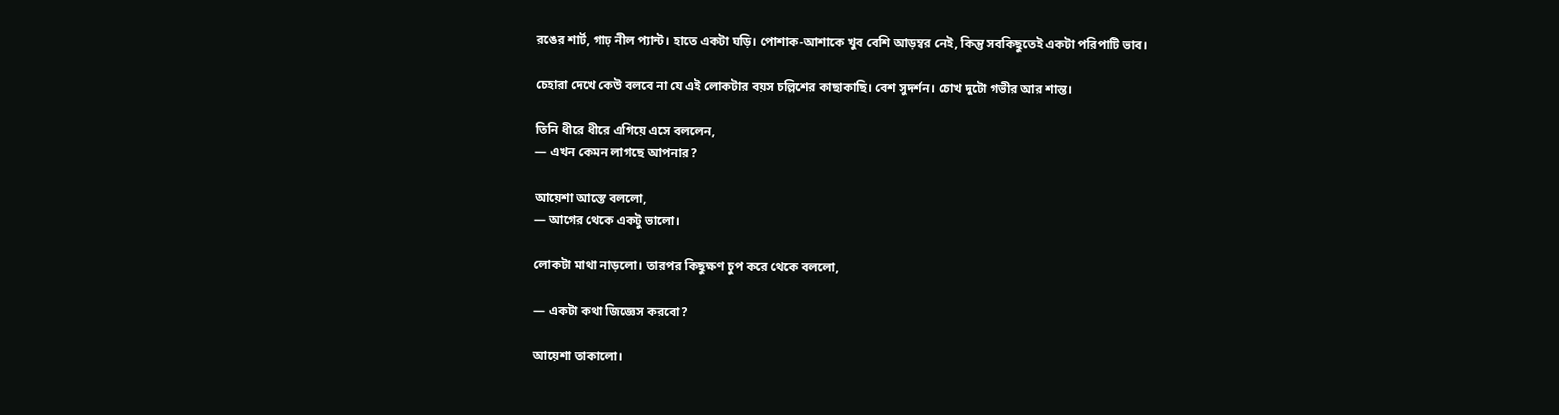রঙের শার্ট, গাঢ় নীল প্যান্ট। হাতে একটা ঘড়ি। পোশাক-আশাকে খুব বেশি আড়ম্বর নেই, কিন্তু সবকিছুতেই একটা পরিপাটি ভাব।

চেহারা দেখে কেউ বলবে না যে এই লোকটার বয়স চল্লিশের কাছাকাছি। বেশ সুদর্শন। চোখ দুটো গভীর আর শান্ত।

তিনি ধীরে ধীরে এগিয়ে এসে বললেন,
— এখন কেমন লাগছে আপনার?

আয়েশা আস্তে বললো,
— আগের থেকে একটু ভালো।

লোকটা মাথা নাড়লো। তারপর কিছুক্ষণ চুপ করে থেকে বললো,

— একটা কথা জিজ্ঞেস করবো?

আয়েশা তাকালো।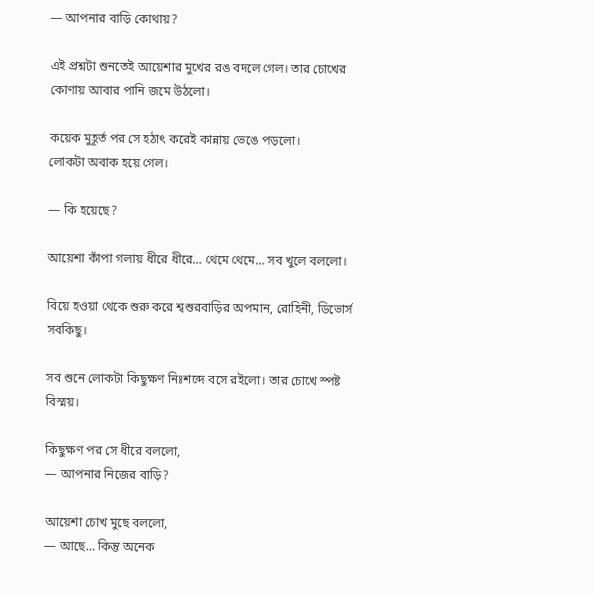— আপনার বাড়ি কোথায়?

এই প্রশ্নটা শুনতেই আয়েশার মুখের রঙ বদলে গেল। তার চোখের কোণায় আবার পানি জমে উঠলো।

কয়েক মুহূর্ত পর সে হঠাৎ করেই কান্নায় ভেঙে পড়লো।
লোকটা অবাক হয়ে গেল।

— কি হয়েছে?

আয়েশা কাঁপা গলায় ধীরে ধীরে… থেমে থেমে… সব খুলে বললো।

বিয়ে হওয়া থেকে শুরু করে শ্বশুরবাড়ির অপমান, রোহিনী, ডিভোর্স সবকিছু।

সব শুনে লোকটা কিছুক্ষণ নিঃশব্দে বসে রইলো। তার চোখে স্পষ্ট বিস্ময়।

কিছুক্ষণ পর সে ধীরে বললো,
— আপনার নিজের বাড়ি?

আয়েশা চোখ মুছে বললো,
— আছে… কিন্তু অনেক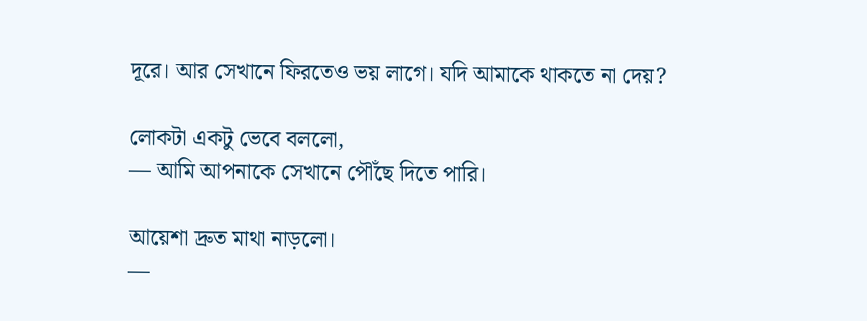দূরে। আর সেখানে ফিরতেও ভয় লাগে। যদি আমাকে থাকতে না দেয়?

লোকটা একটু ভেবে বললো,
— আমি আপনাকে সেখানে পৌঁছে দিতে পারি।

আয়েশা দ্রুত মাথা নাড়লো।
—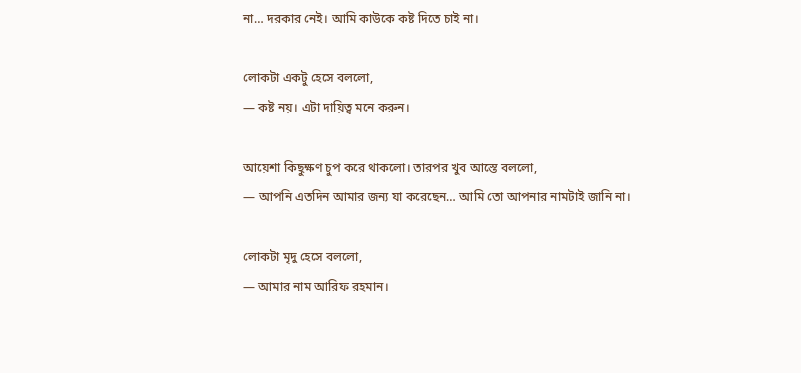না… দরকার নেই। আমি কাউকে কষ্ট দিতে চাই না।

লোকটা একটু হেসে বললো,
— কষ্ট নয়। এটা দায়িত্ব মনে করুন।

আয়েশা কিছুক্ষণ চুপ করে থাকলো। তারপর খুব আস্তে বললো,
— আপনি এতদিন আমার জন্য যা করেছেন… আমি তো আপনার নামটাই জানি না।

লোকটা মৃদু হেসে বললো,
— আমার নাম আরিফ রহমান।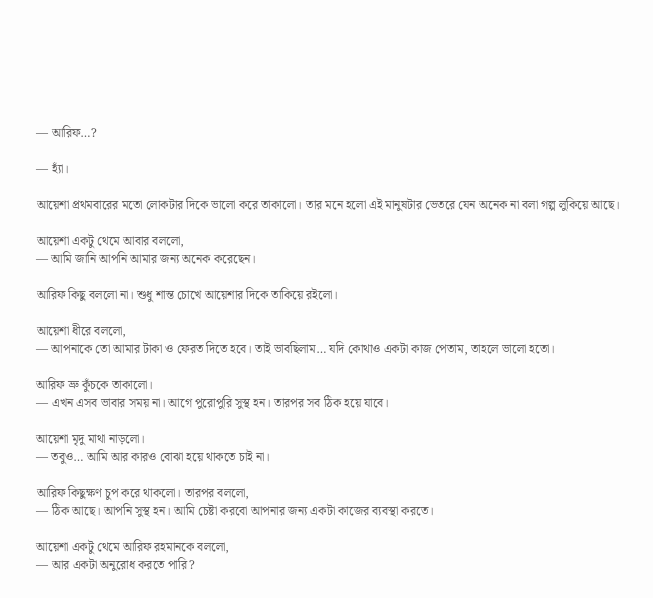— আরিফ…?

— হ্যাঁ।

আয়েশা প্রথমবারের মতো লোকটার দিকে ভালো করে তাকালো। তার মনে হলো এই মানুষটার ভেতরে যেন অনেক না বলা গল্প লুকিয়ে আছে।

আয়েশা একটু থেমে আবার বললো,
— আমি জানি আপনি আমার জন্য অনেক করেছেন।

আরিফ কিছু বললো না। শুধু শান্ত চোখে আয়েশার দিকে তাকিয়ে রইলো।

আয়েশা ধীরে বললো,
— আপনাকে তো আমার টাকা ও ফেরত দিতে হবে। তাই ভাবছিলাম… যদি কোথাও একটা কাজ পেতাম, তাহলে ভালো হতো।

আরিফ ভ্রু কুঁচকে তাকালো।
— এখন এসব ভাবার সময় না। আগে পুরোপুরি সুস্থ হন। তারপর সব ঠিক হয়ে যাবে।

আয়েশা মৃদু মাথা নাড়লো।
— তবুও… আমি আর কারও বোঝা হয়ে থাকতে চাই না।

আরিফ কিছুক্ষণ চুপ করে থাকলো। তারপর বললো,
— ঠিক আছে। আপনি সুস্থ হন। আমি চেষ্টা করবো আপনার জন্য একটা কাজের ব্যবস্থা করতে।

আয়েশা একটু থেমে আরিফ রহমানকে বললো,
— আর একটা অনুরোধ করতে পারি?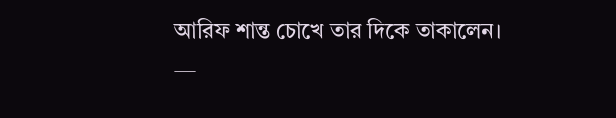আরিফ শান্ত চোখে তার দিকে তাকালেন।
—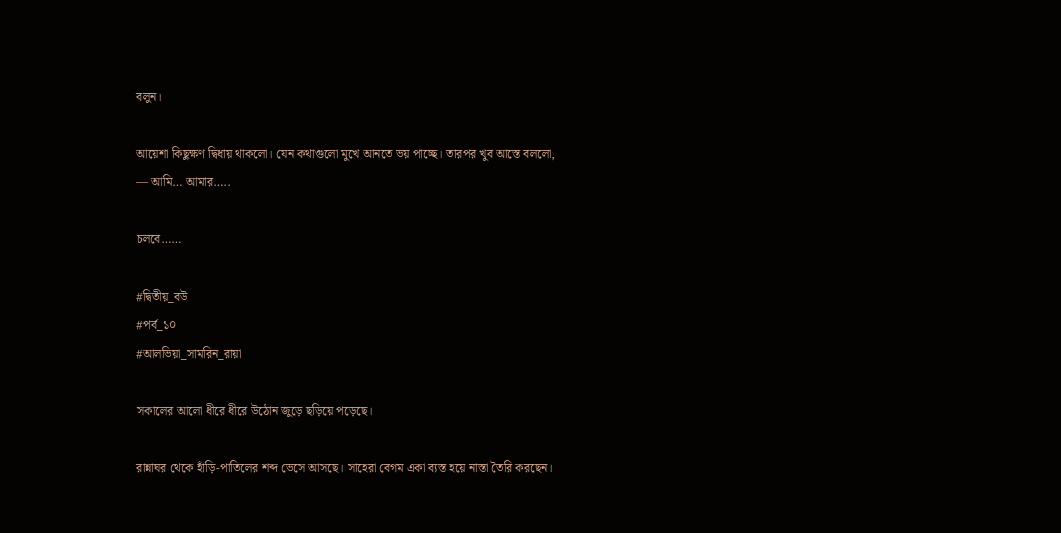বলুন।

আয়েশা কিছুক্ষণ দ্বিধায় থাকলো। যেন কথাগুলো মুখে আনতে ভয় পাচ্ছে। তারপর খুব আস্তে বললো,
— আমি… আমার…..

চলবে……

#দ্বিতীয়_বউ
#পর্ব_১০
#আলভিয়া_সামরিন_রায়া

সকালের আলো ধীরে ধীরে উঠোন জুড়ে ছড়িয়ে পড়েছে।

রান্নাঘর থেকে হাঁড়ি-পাতিলের শব্দ ভেসে আসছে। সাহেরা বেগম একা ব্যস্ত হয়ে নাস্তা তৈরি করছেন।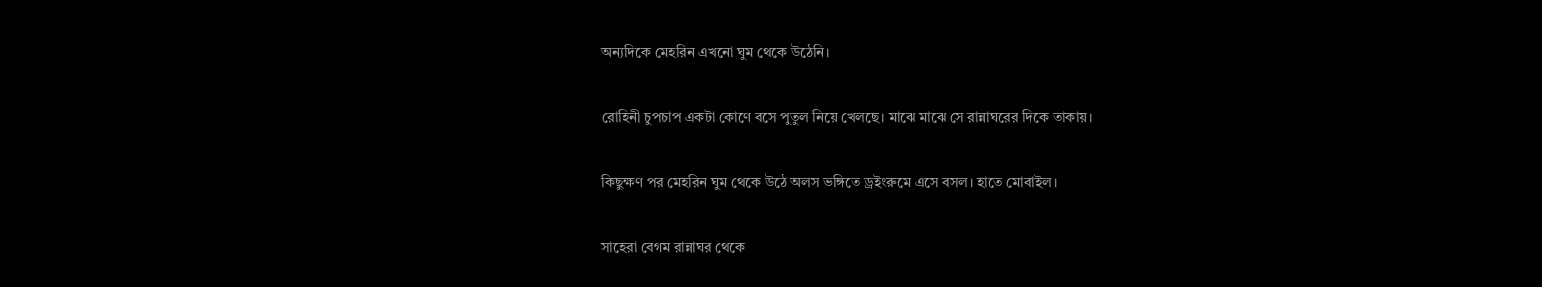অন্যদিকে মেহরিন এখনো ঘুম থেকে উঠেনি।

রোহিনী চুপচাপ একটা কোণে বসে পুতুল নিয়ে খেলছে। মাঝে মাঝে সে রান্নাঘরের দিকে তাকায়।

কিছুক্ষণ পর মেহরিন ঘুম থেকে উঠে অলস ভঙ্গিতে ড্রইংরুমে এসে বসল। হাতে মোবাইল।

সাহেরা বেগম রান্নাঘর থেকে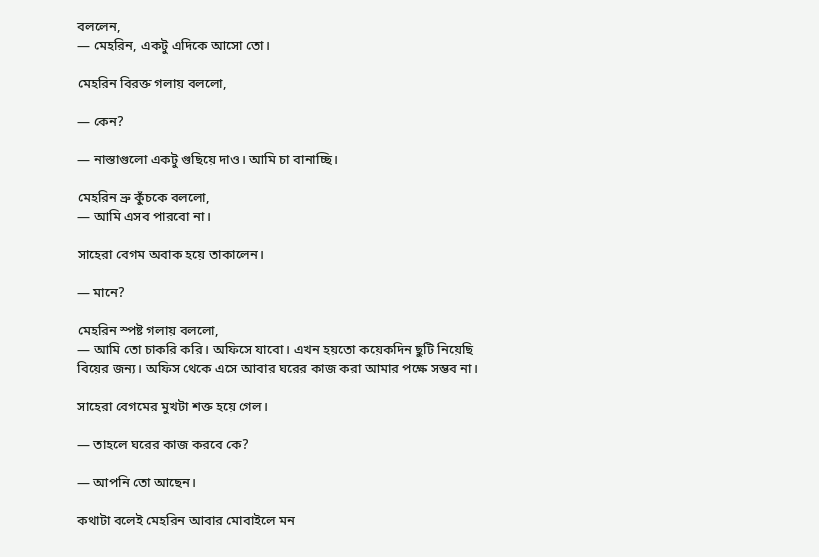বললেন,
— মেহরিন, একটু এদিকে আসো তো।

মেহরিন বিরক্ত গলায় বললো,

— কেন?

— নাস্তাগুলো একটু গুছিয়ে দাও। আমি চা বানাচ্ছি।

মেহরিন ভ্রু কুঁচকে বললো,
— আমি এসব পারবো না।

সাহেরা বেগম অবাক হয়ে তাকালেন।

— মানে?

মেহরিন স্পষ্ট গলায় বললো,
— আমি তো চাকরি করি। অফিসে যাবো। এখন হয়তো কয়েকদিন ছুটি নিয়েছি বিয়ের জন্য। অফিস থেকে এসে আবার ঘরের কাজ করা আমার পক্ষে সম্ভব না।

সাহেরা বেগমের মুখটা শক্ত হয়ে গেল।

— তাহলে ঘরের কাজ করবে কে?

— আপনি তো আছেন।

কথাটা বলেই মেহরিন আবার মোবাইলে মন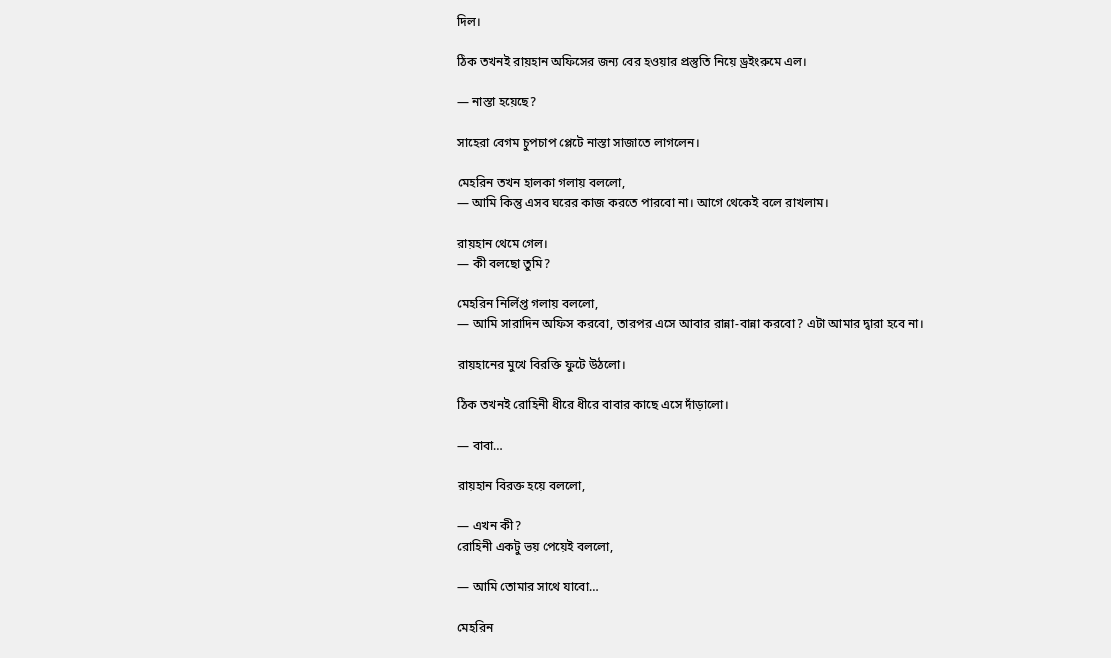দিল।

ঠিক তখনই রায়হান অফিসের জন্য বের হওয়ার প্রস্তুতি নিয়ে ড্রইংরুমে এল।

— নাস্তা হয়েছে?

সাহেরা বেগম চুপচাপ প্লেটে নাস্তা সাজাতে লাগলেন।

মেহরিন তখন হালকা গলায় বললো,
— আমি কিন্তু এসব ঘরের কাজ করতে পারবো না। আগে থেকেই বলে রাখলাম।

রায়হান থেমে গেল।
— কী বলছো তুমি?

মেহরিন নির্লিপ্ত গলায় বললো,
— আমি সারাদিন অফিস করবো, তারপর এসে আবার রান্না-বান্না করবো? এটা আমার দ্বারা হবে না।

রায়হানের মুখে বিরক্তি ফুটে উঠলো।

ঠিক তখনই রোহিনী ধীরে ধীরে বাবার কাছে এসে দাঁড়ালো।

— বাবা…

রায়হান বিরক্ত হয়ে বললো,

— এখন কী?
রোহিনী একটু ভয় পেয়েই বললো,

— আমি তোমার সাথে যাবো…

মেহরিন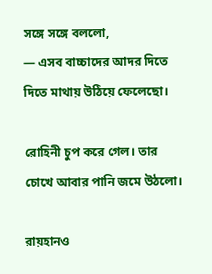সঙ্গে সঙ্গে বললো,
— এসব বাচ্চাদের আদর দিতে দিতে মাথায় উঠিয়ে ফেলেছো।

রোহিনী চুপ করে গেল। তার চোখে আবার পানি জমে উঠলো।

রায়হানও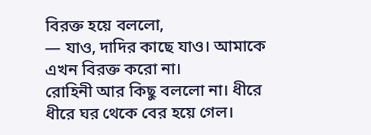বিরক্ত হয়ে বললো,
— যাও, দাদির কাছে যাও। আমাকে এখন বিরক্ত করো না।
রোহিনী আর কিছু বললো না। ধীরে ধীরে ঘর থেকে বের হয়ে গেল।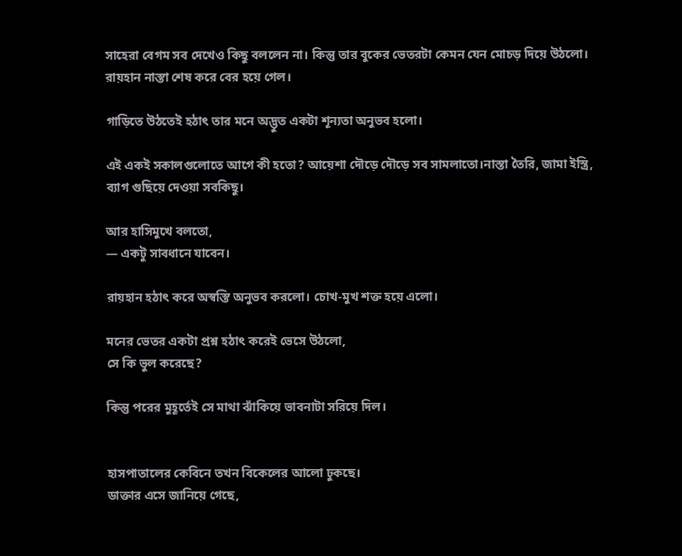সাহেরা বেগম সব দেখেও কিছু বললেন না। কিন্তু তার বুকের ভেতরটা কেমন যেন মোচড় দিয়ে উঠলো। রায়হান নাস্তা শেষ করে বের হয়ে গেল।

গাড়িতে উঠতেই হঠাৎ তার মনে অদ্ভুত একটা শূন্যতা অনুভব হলো।

এই একই সকালগুলোতে আগে কী হতো? আয়েশা দৌড়ে দৌড়ে সব সামলাতো।নাস্তা তৈরি, জামা ইস্ত্রি, ব্যাগ গুছিয়ে দেওয়া সবকিছু।

আর হাসিমুখে বলতো,
— একটু সাবধানে যাবেন।

রায়হান হঠাৎ করে অস্বস্তি অনুভব করলো। চোখ-মুখ শক্ত হয়ে এলো।

মনের ভেতর একটা প্রশ্ন হঠাৎ করেই ভেসে উঠলো,
সে কি ভুল করেছে?

কিন্তু পরের মুহূর্তেই সে মাথা ঝাঁকিয়ে ভাবনাটা সরিয়ে দিল।


হাসপাতালের কেবিনে তখন বিকেলের আলো ঢুকছে।
ডাক্তার এসে জানিয়ে গেছে,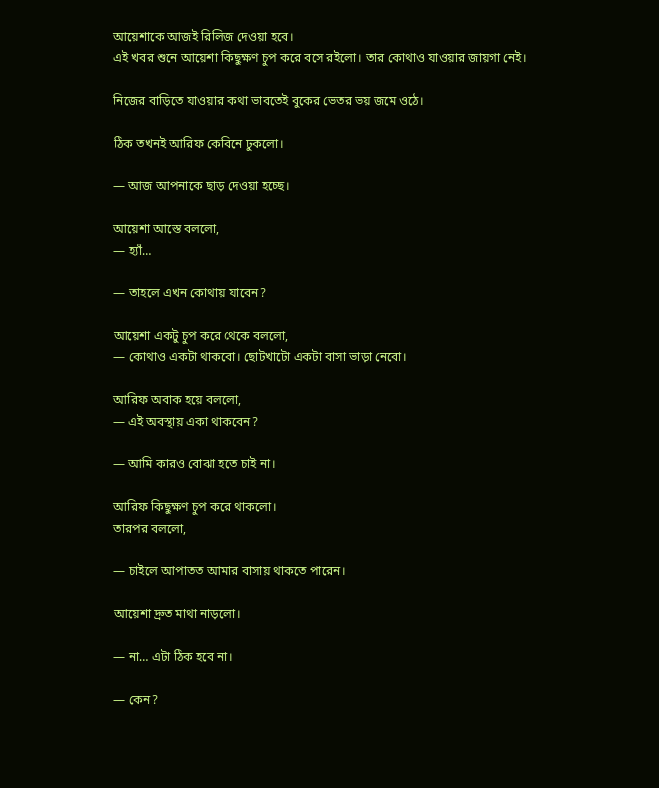আয়েশাকে আজই রিলিজ দেওয়া হবে।
এই খবর শুনে আয়েশা কিছুক্ষণ চুপ করে বসে রইলো। তার কোথাও যাওয়ার জায়গা নেই।

নিজের বাড়িতে যাওয়ার কথা ভাবতেই বুকের ভেতর ভয় জমে ওঠে।

ঠিক তখনই আরিফ কেবিনে ঢুকলো।

— আজ আপনাকে ছাড় দেওয়া হচ্ছে।

আয়েশা আস্তে বললো,
— হ্যাঁ…

— তাহলে এখন কোথায় যাবেন?

আয়েশা একটু চুপ করে থেকে বললো,
— কোথাও একটা থাকবো। ছোটখাটো একটা বাসা ভাড়া নেবো।

আরিফ অবাক হয়ে বললো,
— এই অবস্থায় একা থাকবেন?

— আমি কারও বোঝা হতে চাই না।

আরিফ কিছুক্ষণ চুপ করে থাকলো।
তারপর বললো,

— চাইলে আপাতত আমার বাসায় থাকতে পারেন।

আয়েশা দ্রুত মাথা নাড়লো।

— না… এটা ঠিক হবে না।

— কেন?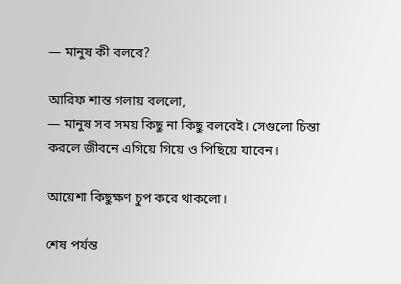— মানুষ কী বলবে?

আরিফ শান্ত গলায় বললো,
— মানুষ সব সময় কিছু না কিছু বলবেই। সেগুলো চিন্তা করলে জীবনে এগিয়ে গিয়ে ও পিছিয়ে যাবেন।

আয়েশা কিছুক্ষণ চুপ করে থাকলো।

শেষ পর্যন্ত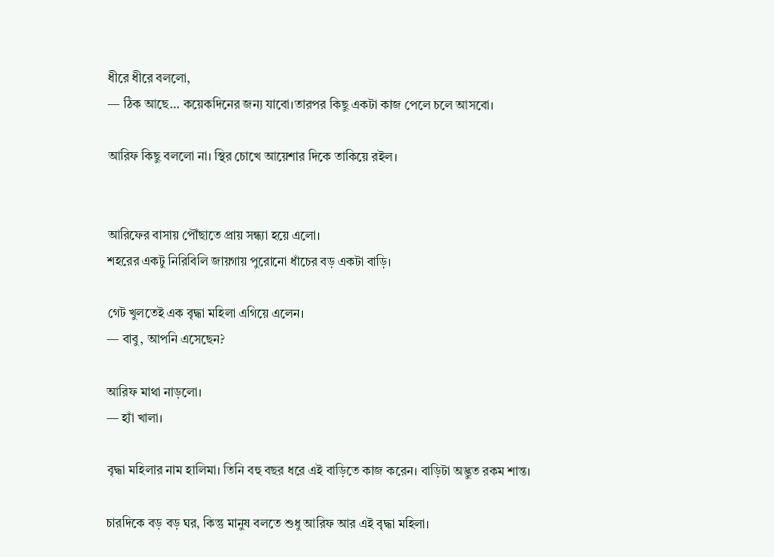ধীরে ধীরে বললো,
— ঠিক আছে… কয়েকদিনের জন্য যাবো।তারপর কিছু একটা কাজ পেলে চলে আসবো।

আরিফ কিছু বললো না। স্থির চোখে আয়েশার দিকে তাকিয়ে রইল।


আরিফের বাসায় পৌঁছাতে প্রায় সন্ধ্যা হয়ে এলো।
শহরের একটু নিরিবিলি জায়গায় পুরোনো ধাঁচের বড় একটা বাড়ি।

গেট খুলতেই এক বৃদ্ধা মহিলা এগিয়ে এলেন।
— বাবু, আপনি এসেছেন?

আরিফ মাথা নাড়লো।
— হ্যাঁ খালা।

বৃদ্ধা মহিলার নাম হালিমা। তিনি বহু বছর ধরে এই বাড়িতে কাজ করেন। বাড়িটা অদ্ভুত রকম শান্ত।

চারদিকে বড় বড় ঘর, কিন্তু মানুষ বলতে শুধু আরিফ আর এই বৃদ্ধা মহিলা।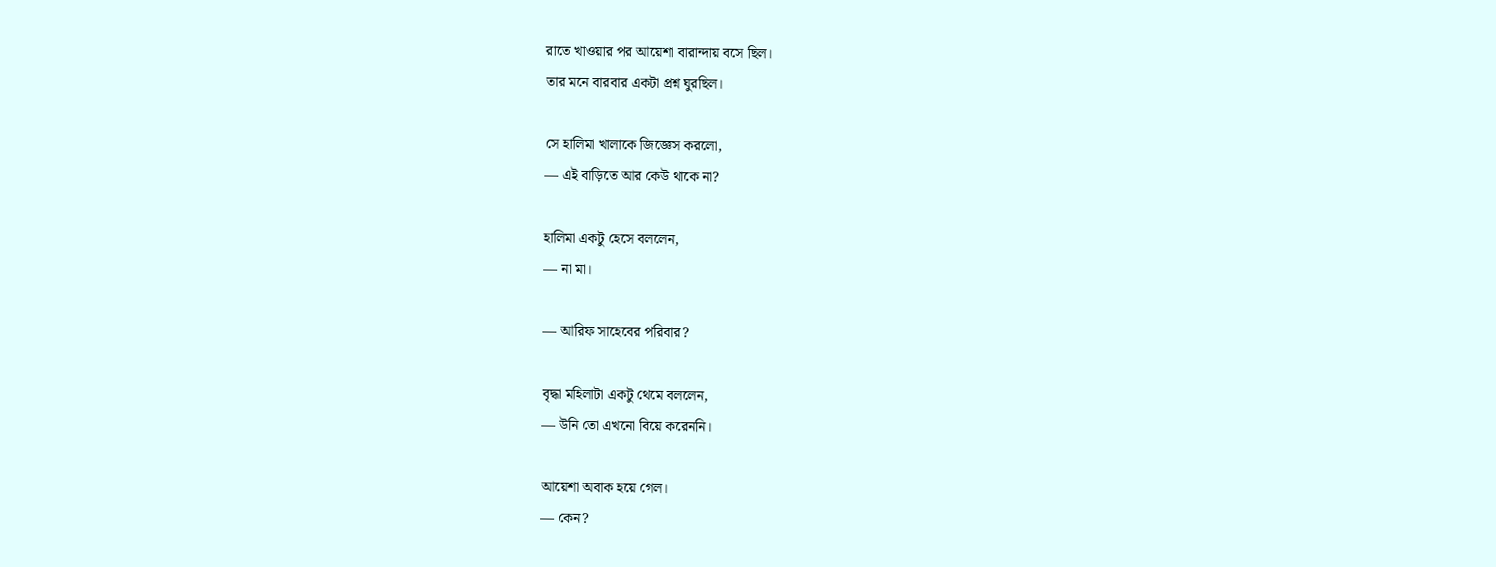রাতে খাওয়ার পর আয়েশা বারান্দায় বসে ছিল।
তার মনে বারবার একটা প্রশ্ন ঘুরছিল।

সে হালিমা খালাকে জিজ্ঞেস করলো,
— এই বাড়িতে আর কেউ থাকে না?

হালিমা একটু হেসে বললেন,
— না মা।

— আরিফ সাহেবের পরিবার?

বৃদ্ধা মহিলাটা একটু থেমে বললেন,
— উনি তো এখনো বিয়ে করেননি।

আয়েশা অবাক হয়ে গেল।
— কেন?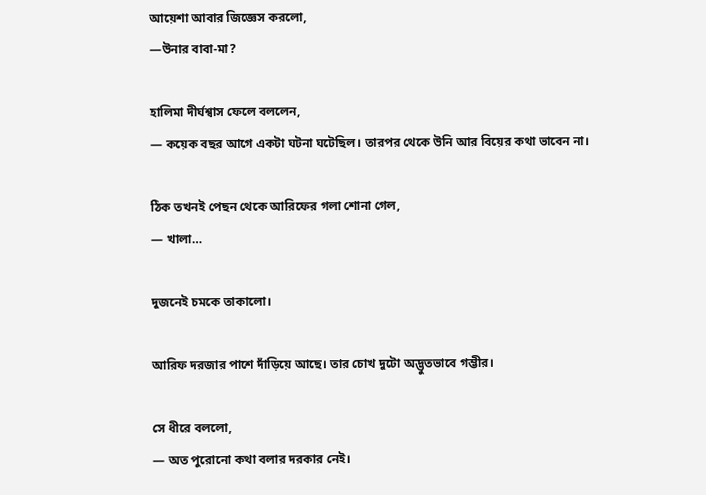আয়েশা আবার জিজ্ঞেস করলো,
—উনার বাবা-মা?

হালিমা দীর্ঘশ্বাস ফেলে বললেন,
— কয়েক বছর আগে একটা ঘটনা ঘটেছিল। তারপর থেকে উনি আর বিয়ের কথা ভাবেন না।

ঠিক তখনই পেছন থেকে আরিফের গলা শোনা গেল,
— খালা…

দুজনেই চমকে তাকালো।

আরিফ দরজার পাশে দাঁড়িয়ে আছে। তার চোখ দুটো অদ্ভুতভাবে গম্ভীর।

সে ধীরে বললো,
— অত পুরোনো কথা বলার দরকার নেই।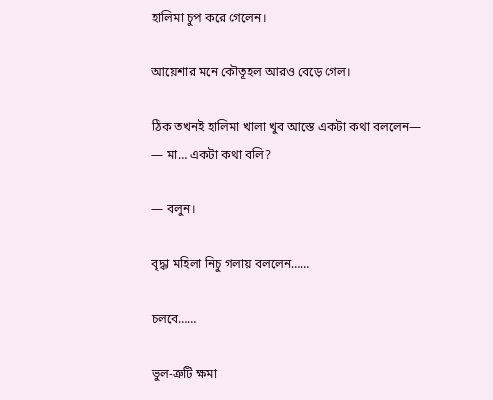হালিমা চুপ করে গেলেন।

আয়েশার মনে কৌতূহল আরও বেড়ে গেল।

ঠিক তখনই হালিমা খালা খুব আস্তে একটা কথা বললেন—
— মা… একটা কথা বলি?

— বলুন।

বৃদ্ধা মহিলা নিচু গলায় বললেন……

চলবে……

ভুল-ত্রুটি ক্ষমা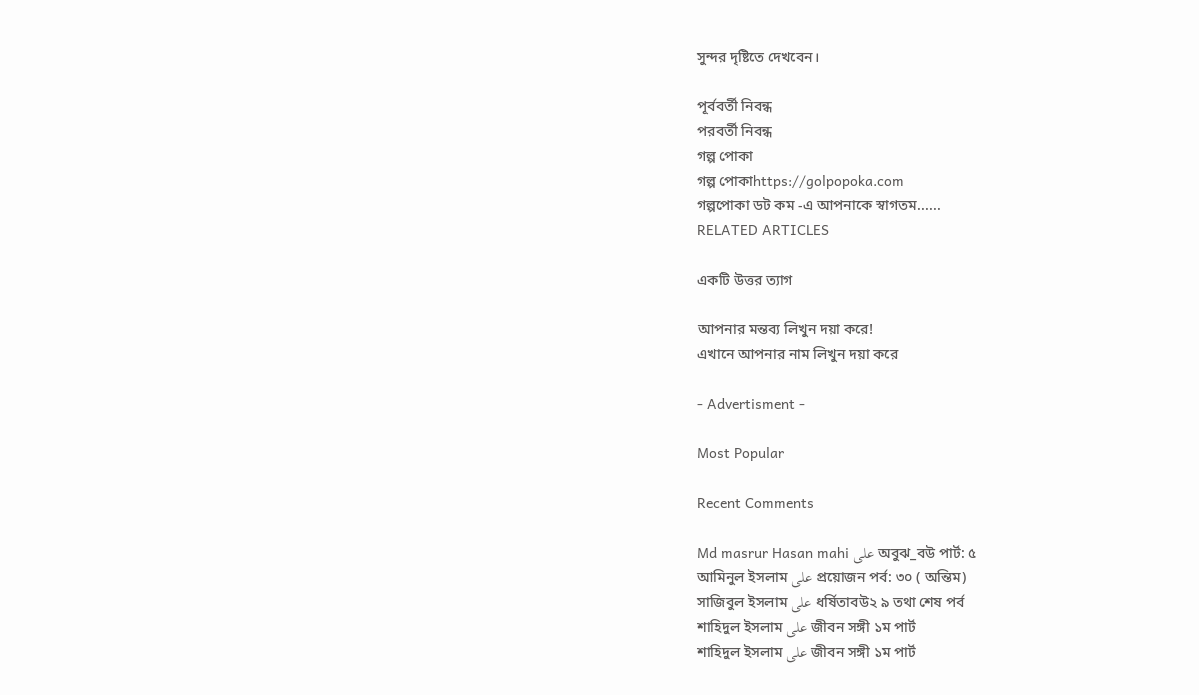সুন্দর দৃষ্টিতে দেখবেন।

পূর্ববর্তী নিবন্ধ
পরবর্তী নিবন্ধ
গল্প পোকা
গল্প পোকাhttps://golpopoka.com
গল্পপোকা ডট কম -এ আপনাকে স্বাগতম......
RELATED ARTICLES

একটি উত্তর ত্যাগ

আপনার মন্তব্য লিখুন দয়া করে!
এখানে আপনার নাম লিখুন দয়া করে

- Advertisment -

Most Popular

Recent Comments

Md masrur Hasan mahi على অবুঝ_বউ পার্ট: ৫
আমিনুল ইসলাম على প্রয়োজন পর্ব: ৩০ ( অন্তিম)
সাজিবুল ইসলাম على ধর্ষিতাবউ২ ৯ তথা শেষ পর্ব
শাহিদুল ইসলাম على জীবন সঙ্গী ১ম পার্ট
শাহিদুল ইসলাম على জীবন সঙ্গী ১ম পার্ট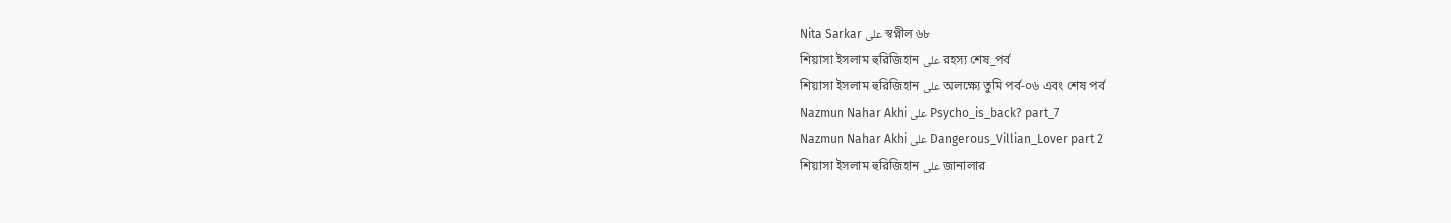Nita Sarkar على স্বপ্নীল ৬৮
শিয়াসা ইসলাম হুরিজিহান على রহস্য শেষ_পর্ব
শিয়াসা ইসলাম হুরিজিহান على অলক্ষ্যে তুমি পর্ব-০৬ এবং শেষ পর্ব
Nazmun Nahar Akhi على Psycho_is_back? part_7
Nazmun Nahar Akhi على Dangerous_Villian_Lover part 2
শিয়াসা ইসলাম হুরিজিহান على জানালার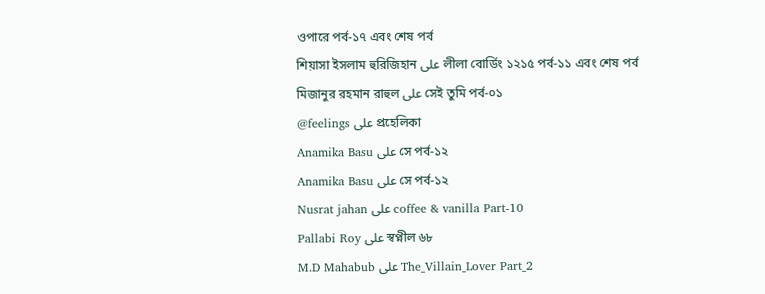ওপারে পর্ব-১৭ এবং শেষ পর্ব
শিয়াসা ইসলাম হুরিজিহান على লীলা বোর্ডিং ১২১৫ পর্ব-১১ এবং শেষ পর্ব
মিজানুর রহমান রাহুল على সেই তুমি পর্ব-০১
@feelings على প্রহেলিকা
Anamika Basu على সে পর্ব-১২
Anamika Basu على সে পর্ব-১২
Nusrat jahan على coffee & vanilla Part-10
Pallabi Roy على স্বপ্নীল ৬৮
M.D Mahabub على The_Villain_Lover Part_2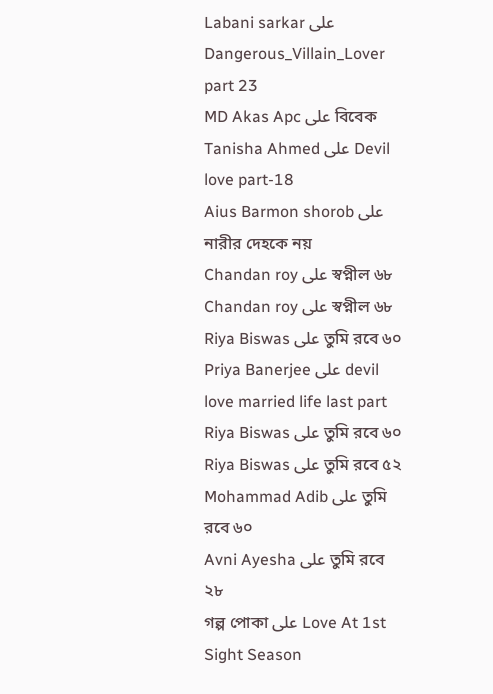Labani sarkar على Dangerous_Villain_Lover part 23
MD Akas Apc على বিবেক
Tanisha Ahmed على Devil love part-18
Aius Barmon shorob على নারীর দেহকে নয়
Chandan roy على স্বপ্নীল ৬৮
Chandan roy على স্বপ্নীল ৬৮
Riya Biswas على তুমি রবে ৬০
Priya Banerjee على devil love married life last part
Riya Biswas على তুমি রবে ৬০
Riya Biswas على তুমি রবে ৫২
Mohammad Adib على তুমি রবে ৬০
Avni Ayesha على তুমি রবে ২৮
গল্প পোকা على Love At 1st Sight Season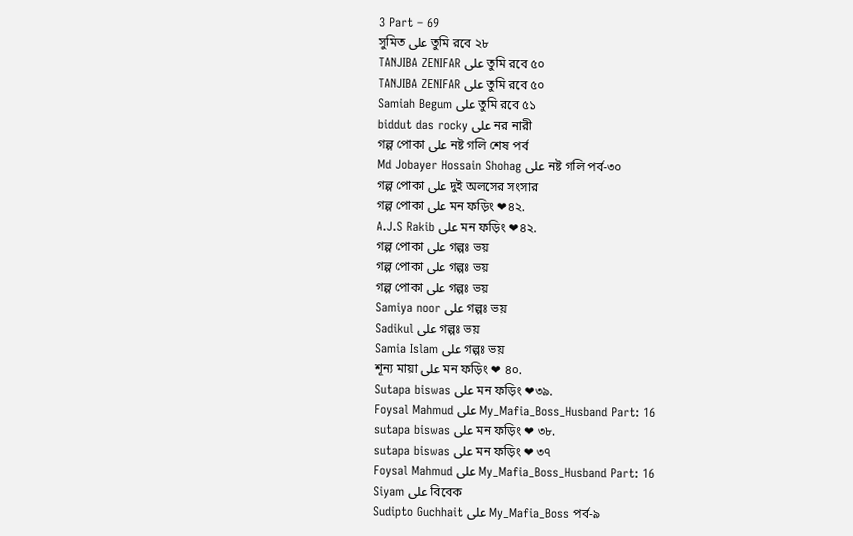3 Part – 69
সুমিত على তুমি রবে ২৮
TANJIBA ZENIFAR على তুমি রবে ৫০
TANJIBA ZENIFAR على তুমি রবে ৫০
Samiah Begum على তুমি রবে ৫১
biddut das rocky على নর নারী
গল্প পোকা على নষ্ট গলি শেষ পর্ব
Md Jobayer Hossain Shohag على নষ্ট গলি পর্ব-৩০
গল্প পোকা على দুই অলসের সংসার
গল্প পোকা على মন ফড়িং ❤৪২.
A.J.S Rakib على মন ফড়িং ❤৪২.
গল্প পোকা على গল্পঃ ভয়
গল্প পোকা على গল্পঃ ভয়
গল্প পোকা على গল্পঃ ভয়
Samiya noor على গল্পঃ ভয়
Sadikul على গল্পঃ ভয়
Samia Islam على গল্পঃ ভয়
শূন্য মায়া على মন ফড়িং ❤ ৪০.
Sutapa biswas على মন ফড়িং ❤৩৯.
Foysal Mahmud على My_Mafia_Boss_Husband Part: 16
sutapa biswas على মন ফড়িং ❤ ৩৮.
sutapa biswas على মন ফড়িং ❤ ৩৭
Foysal Mahmud على My_Mafia_Boss_Husband Part: 16
Siyam على বিবেক
Sudipto Guchhait على My_Mafia_Boss পর্ব-৯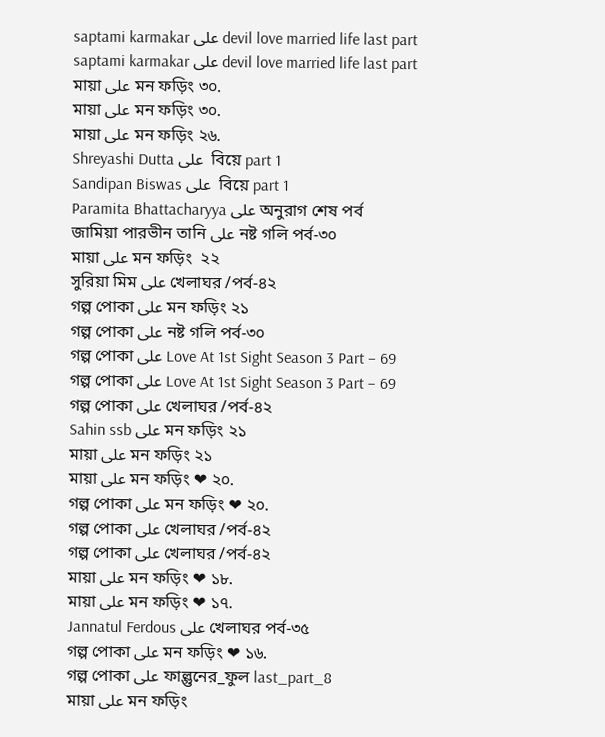saptami karmakar على devil love married life last part
saptami karmakar على devil love married life last part
মায়া على মন ফড়িং ৩০.
মায়া على মন ফড়িং ৩০.
মায়া على মন ফড়িং ২৬.
Shreyashi Dutta على  বিয়ে part 1
Sandipan Biswas على  বিয়ে part 1
Paramita Bhattacharyya على অনুরাগ শেষ পর্ব
জামিয়া পারভীন তানি على নষ্ট গলি পর্ব-৩০
মায়া على মন ফড়িং  ২২
সুরিয়া মিম على খেলাঘর /পর্ব-৪২
গল্প পোকা على মন ফড়িং ২১
গল্প পোকা على নষ্ট গলি পর্ব-৩০
গল্প পোকা على Love At 1st Sight Season 3 Part – 69
গল্প পোকা على Love At 1st Sight Season 3 Part – 69
গল্প পোকা على খেলাঘর /পর্ব-৪২
Sahin ssb على মন ফড়িং ২১
মায়া على মন ফড়িং ২১
মায়া على মন ফড়িং ❤ ২০.
গল্প পোকা على মন ফড়িং ❤ ২০.
গল্প পোকা على খেলাঘর /পর্ব-৪২
গল্প পোকা على খেলাঘর /পর্ব-৪২
মায়া على মন ফড়িং ❤ ১৮.
মায়া على মন ফড়িং ❤ ১৭.
Jannatul Ferdous على খেলাঘর পর্ব-৩৫
গল্প পোকা على মন ফড়িং ❤ ১৬.
গল্প পোকা على ফাল্গুনের_ফুল last_part_8
মায়া على মন ফড়িং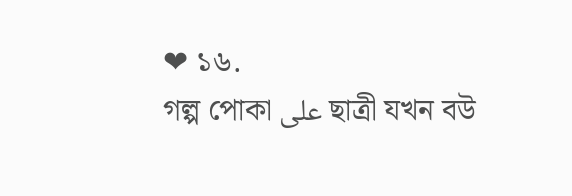❤ ১৬.
গল্প পোকা على ছাত্রী যখন বউ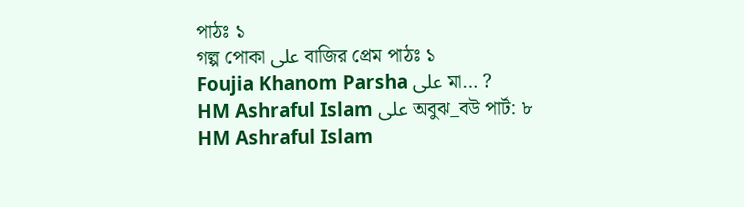পাঠঃ ১
গল্প পোকা على বাজির প্রেম পাঠঃ ১
Foujia Khanom Parsha على মা… ?
HM Ashraful Islam على অবুঝ_বউ পার্ট: ৮
HM Ashraful Islam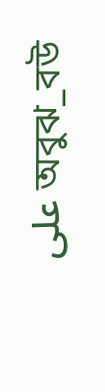على অবুঝ_বউ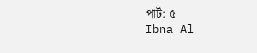পার্ট: ৫
Ibna Al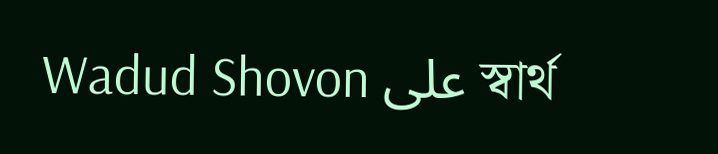Wadud Shovon على স্বার্থ